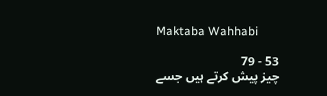Maktaba Wahhabi

53 - 79
چیز پیش کرتے ہیں جسے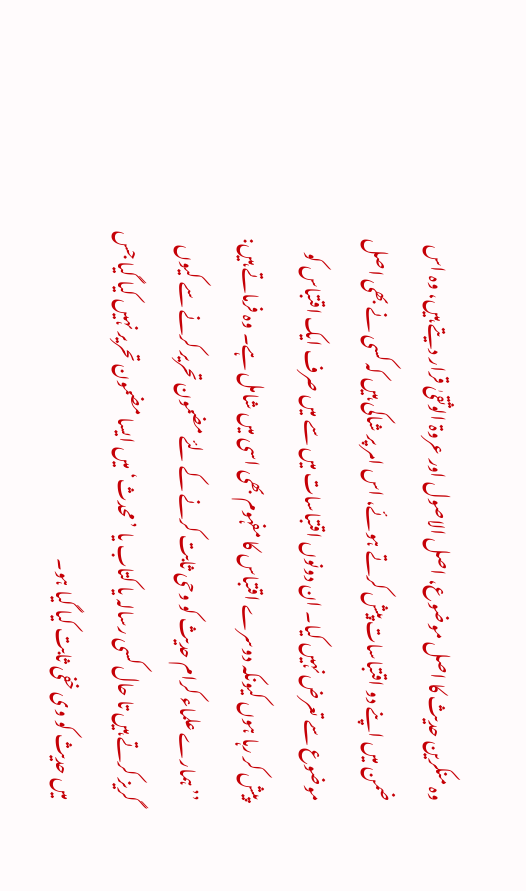وہ منکرین حدیث کا اصل موضوع، اصل الاصول اور عروۃ الوثقیٰ قرار دیتے ہیں، وہ اس ضمن میں اپنے دو اقتباسات پیش کرتے ہوئے، اس امر پر شاکی ہیں کہ کسی نے بھی اصل موضوع سے تعرض نہیں کیا۔ ان دونوں اقتباسات میں سے میں صرف ایک اقتباس کو پیش کر رہا ہوں کیونکہ دوسرے اقتباس کا مفہوم بھی اسی میں شامل ہے۔ وہ فرماتے ہیں: ’’ہمارے علماء کرام حدیث کو وحی ثابت کرنے کے لئے مضمون تحریر کرنے سے کیوں گریز کرتے ہیں تا حال کسی رسالہ یا کتاب یا ’محدث‘ میں ایسا مضمون تحریر نہیں کیا گیا جس میں حدیث کو وی خفی ثابت کیا گیا ہو۔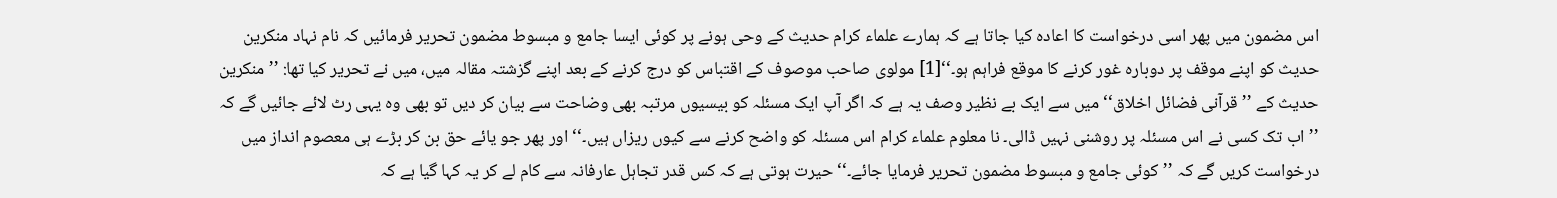اس مضمون میں پھر اسی درخواست کا اعادہ کیا جاتا ہے کہ ہمارے علماء کرام حدیث کے وحی ہونے پر کوئی ایسا جامع و مبسوط مضمون تحریر فرمائیں کہ نام نہاد منکرین حدیث کو اپنے موقف پر دوبارہ غور کرنے کا موقع فراہم ہو۔‘‘[1] مولوی صاحب موصوف کے اقتباس کو درج کرنے کے بعد اپنے گزشتہ مقالہ میں، میں نے تحریر کیا تھا: ’’منکرین حدیث کے ’’قرآنی فضائل اخلاق‘‘ میں سے ایک بے نظیر وصف یہ ہے کہ اگر آپ ایک مسئلہ کو بیسیوں مرتبہ بھی وضاحت سے بیان کر دیں تو بھی وہ یہی رٹ لائے جائیں گے کہ ’’اب تک کسی نے اس مسئلہ پر روشنی نہیں ڈالی۔ نا معلوم علماء کرام اس مسئلہ کو واضح کرنے سے کیوں ریزاں ہیں۔‘‘ اور پھر جو یائے حق بن کر بڑے ہی معصوم انداز میں درخواست کریں گے کہ ’’کوئی جامع و مبسوط مضمون تحریر فرمایا جائے۔‘‘ حیرت ہوتی ہے کہ کس قدر تجاہل عارفانہ سے کام لے کر یہ کہا گیا ہے کہ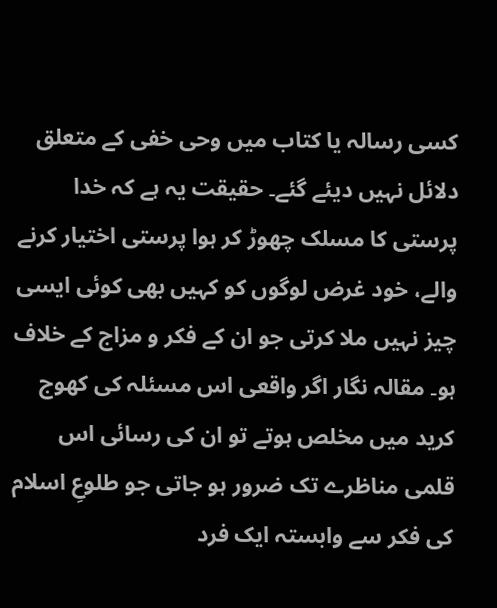کسی رسالہ یا کتاب میں وحی خفی کے متعلق دلائل نہیں دیئے گئے۔ حقیقت یہ ہے کہ خدا پرستی کا مسلک چھوڑ کر ہوا پرستی اختیار کرنے والے، خود غرض لوگوں کو کہیں بھی کوئی ایسی چیز نہیں ملا کرتی جو ان کے فکر و مزاج کے خلاف ہو۔ مقالہ نگار اگر واقعی اس مسئلہ کی کھوج کرید میں مخلص ہوتے تو ان کی رسائی اس قلمی مناظرے تک ضرور ہو جاتی جو طلوعِ اسلام کی فکر سے وابستہ ایک فرد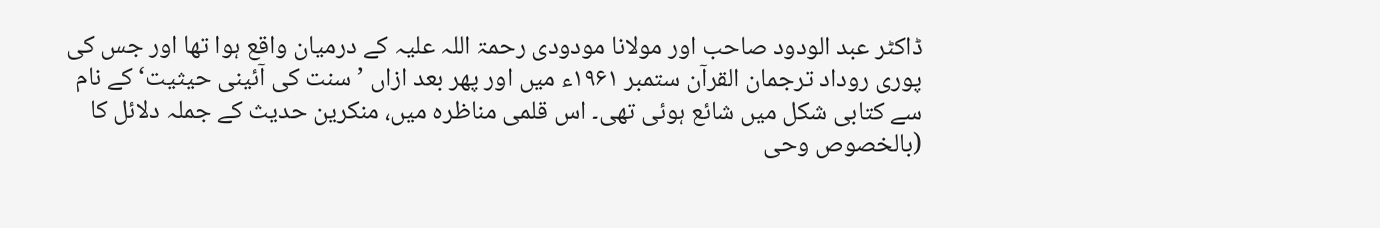ڈاکٹر عبد الودود صاحب اور مولانا مودودی رحمۃ اللہ علیہ کے درمیان واقع ہوا تھا اور جس کی پوری روداد ترجمان القرآن ستمبر ۱۹۶۱ء میں اور پھر بعد ازاں ’سنت کی آئینی حیثیت‘ کے نام سے کتابی شکل میں شائع ہوئی تھی۔ اس قلمی مناظرہ میں، منکرین حدیث کے جملہ دلائل کا (بالخصوص وحی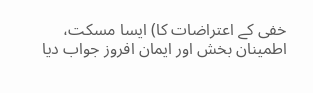خفی کے اعتراضات کا) ایسا مسکت، اطمینان بخش اور ایمان افروز جواب دیا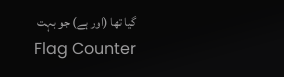گیا تھا (اور ہے) جو بہت
Flag Counter